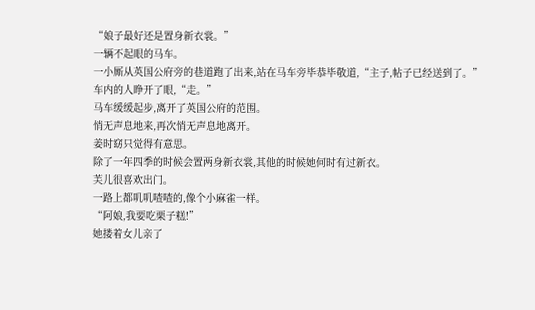“娘子最好还是置身新衣裳。”
一辆不起眼的马车。
一小厮从英国公府旁的巷道跑了出来,站在马车旁毕恭毕敬道,“主子,帖子已经送到了。”
车内的人睁开了眼,“走。”
马车缓缓起步,离开了英国公府的范围。
悄无声息地来,再次悄无声息地离开。
姜时窈只觉得有意思。
除了一年四季的时候会置两身新衣裳,其他的时候她何时有过新衣。
芙儿很喜欢出门。
一路上都叽叽喳喳的,像个小麻雀一样。
“阿娘,我要吃栗子糕!”
她搂着女儿亲了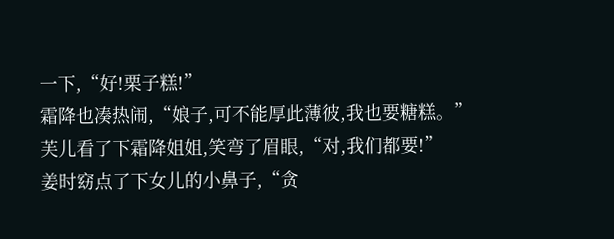一下,“好!栗子糕!”
霜降也凑热闹,“娘子,可不能厚此薄彼,我也要糖糕。”
芙儿看了下霜降姐姐,笑弯了眉眼,“对,我们都要!”
姜时窈点了下女儿的小鼻子,“贪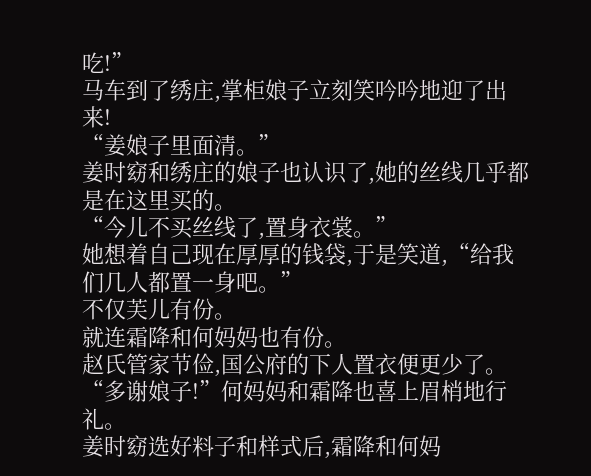吃!”
马车到了绣庄,掌柜娘子立刻笑吟吟地迎了出来!
“姜娘子里面清。”
姜时窈和绣庄的娘子也认识了,她的丝线几乎都是在这里买的。
“今儿不买丝线了,置身衣裳。”
她想着自己现在厚厚的钱袋,于是笑道,“给我们几人都置一身吧。”
不仅芙儿有份。
就连霜降和何妈妈也有份。
赵氏管家节俭,国公府的下人置衣便更少了。
“多谢娘子!”何妈妈和霜降也喜上眉梢地行礼。
姜时窈选好料子和样式后,霜降和何妈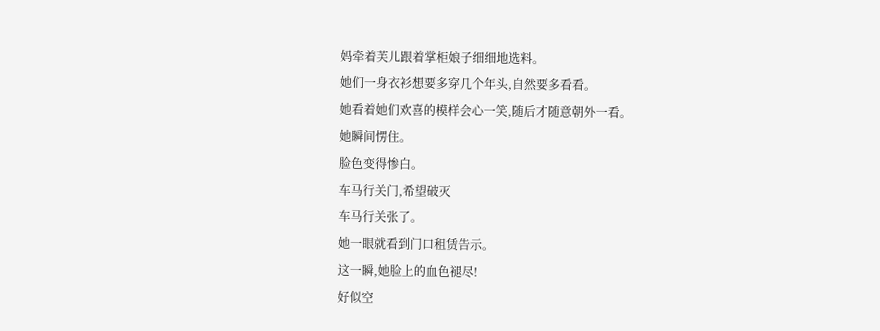妈牵着芙儿跟着掌柜娘子细细地选料。
她们一身衣衫想要多穿几个年头,自然要多看看。
她看着她们欢喜的模样会心一笑,随后才随意朝外一看。
她瞬间愣住。
脸色变得惨白。
车马行关门,希望破灭
车马行关张了。
她一眼就看到门口租赁告示。
这一瞬,她脸上的血色褪尽!
好似空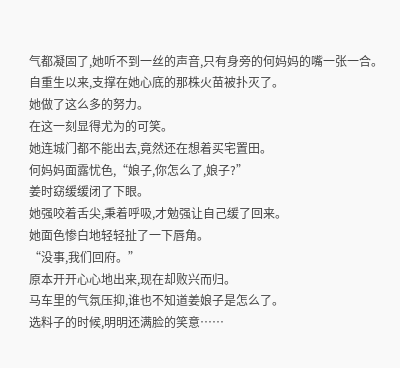气都凝固了,她听不到一丝的声音,只有身旁的何妈妈的嘴一张一合。
自重生以来,支撑在她心底的那株火苗被扑灭了。
她做了这么多的努力。
在这一刻显得尤为的可笑。
她连城门都不能出去,竟然还在想着买宅置田。
何妈妈面露忧色,“娘子,你怎么了,娘子?”
姜时窈缓缓闭了下眼。
她强咬着舌尖,秉着呼吸,才勉强让自己缓了回来。
她面色惨白地轻轻扯了一下唇角。
“没事,我们回府。”
原本开开心心地出来,现在却败兴而归。
马车里的气氛压抑,谁也不知道姜娘子是怎么了。
选料子的时候,明明还满脸的笑意……